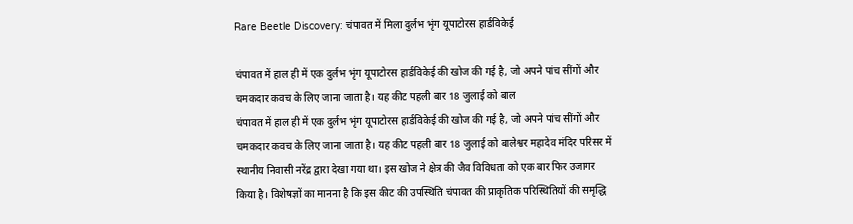Rare Beetle Discovery: चंपावत में मिला दुर्लभ भृंग यूपाटोरस हार्डविकेई

चंपावत में हाल ही में एक दुर्लभ भृंग यूपाटोरस हार्डविकेई की खोज की गई है, जो अपने पांच सींगों और चमकदार कवच के लिए जाना जाता है। यह कीट पहली बार 18 जुलाई को बाल
चंपावत में हाल ही में एक दुर्लभ भृंग यूपाटोरस हार्डविकेई की खोज की गई है, जो अपने पांच सींगों और चमकदार कवच के लिए जाना जाता है। यह कीट पहली बार 18 जुलाई को बालेश्वर महादेव मंदिर परिसर में स्थानीय निवासी नरेंद्र द्वारा देखा गया था। इस खोज ने क्षेत्र की जैव विविधता को एक बार फिर उजागर किया है। विशेषज्ञों का मानना है कि इस कीट की उपस्थिति चंपावत की प्राकृतिक परिस्थितियों की समृद्धि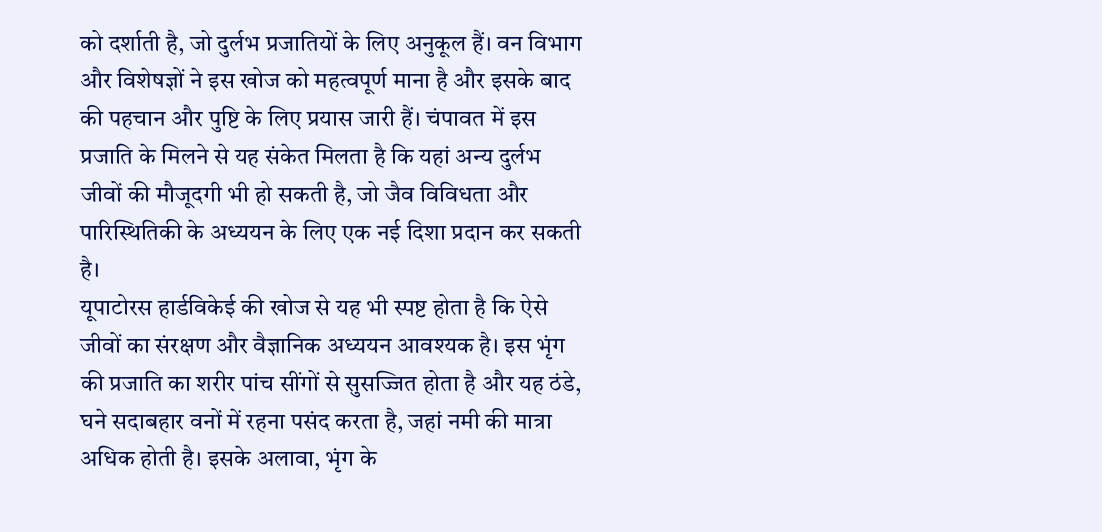को दर्शाती है, जो दुर्लभ प्रजातियों के लिए अनुकूल हैं। वन विभाग और विशेषज्ञों ने इस खोज को महत्वपूर्ण माना है और इसके बाद की पहचान और पुष्टि के लिए प्रयास जारी हैं। चंपावत में इस प्रजाति के मिलने से यह संकेत मिलता है कि यहां अन्य दुर्लभ जीवों की मौजूदगी भी हो सकती है, जो जैव विविधता और पारिस्थितिकी के अध्ययन के लिए एक नई दिशा प्रदान कर सकती है।
यूपाटोरस हार्डविकेई की खोज से यह भी स्पष्ट होता है कि ऐसे जीवों का संरक्षण और वैज्ञानिक अध्ययन आवश्यक है। इस भृंग की प्रजाति का शरीर पांच सींगों से सुसज्जित होता है और यह ठंडे, घने सदाबहार वनों में रहना पसंद करता है, जहां नमी की मात्रा अधिक होती है। इसके अलावा, भृंग के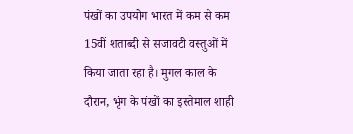पंखों का उपयोग भारत में कम से कम 15वीं शताब्दी से सजावटी वस्तुओं में किया जाता रहा है। मुगल काल के दौरान, भृंग के पंखों का इस्तेमाल शाही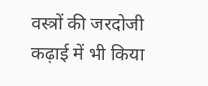वस्त्रों की जरदोजी कढ़ाई में भी किया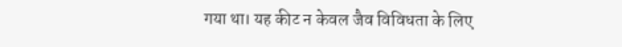गया था। यह कीट न केवल जैव विविधता के लिए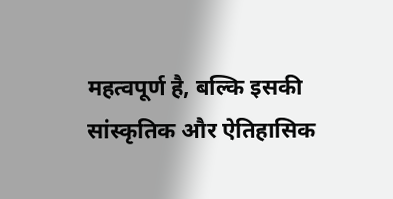महत्वपूर्ण है, बल्कि इसकी सांस्कृतिक और ऐतिहासिक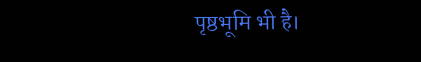पृष्ठभूमि भी है।